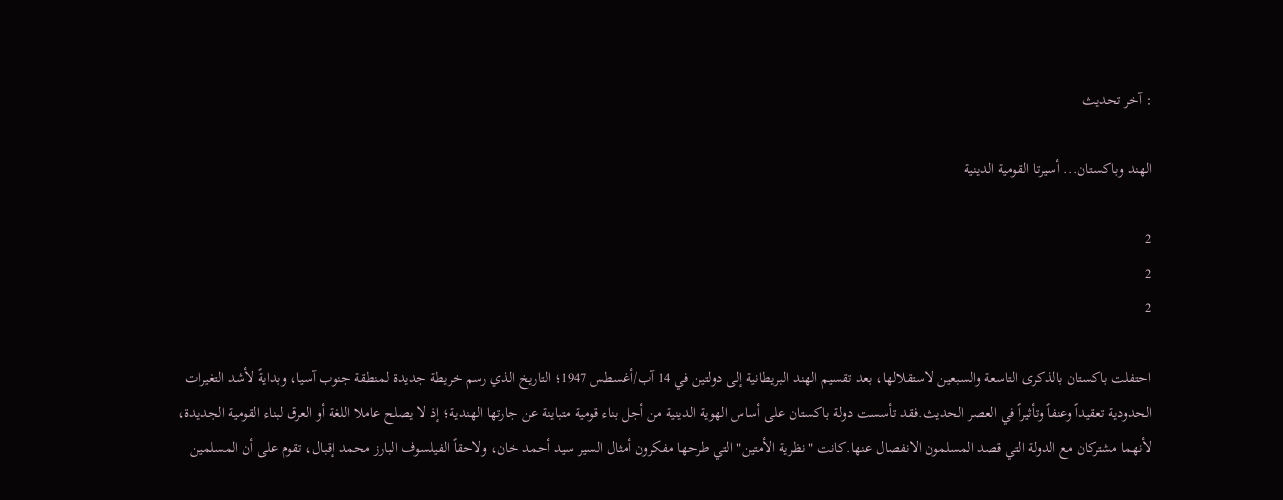: آخر تحديث

الهند وباكستان... أسيرتا القومية الدينية

2
2
2

احتفلت باكستان بالذكرى التاسعة والسبعين لاستقلالها، بعد تقسيم الهند البريطانية إلى دولتين في 14 آب/أغسطس 1947؛ التاريخ الذي رسم خريطة جديدة لمنطقة جنوب آسيا، وبدايةً لأشد التغيرات الحدودية تعقيداً وعنفاً وتأثيراً في العصر الحديث.فقد تأسست دولة باكستان على أساس الهوية الدينية من أجل بناء قومية متباينة عن جارتها الهندية؛ إذ لا يصلح عاملا اللغة أو العرق لبناء القومية الجديدة، لأنهما مشتركان مع الدولة التي قصد المسلمون الانفصال عنها.كانت "نظرية الأمتين" التي طرحها مفكرون أمثال السير سيد أحمد خان، ولاحقاً الفيلسوف البارز محمد إقبال، تقوم على أن المسلمين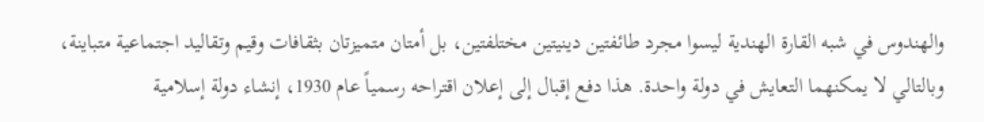والهندوس في شبه القارة الهندية ليسوا مجرد طائفتين دينيتين مختلفتين، بل أمتان متميزتان بثقافات وقيم وتقاليد اجتماعية متباينة، وبالتالي لا يمكنهما التعايش في دولة واحدة. هذا دفع إقبال إلى إعلان اقتراحه رسمياً عام 1930، إنشاء دولة إسلامية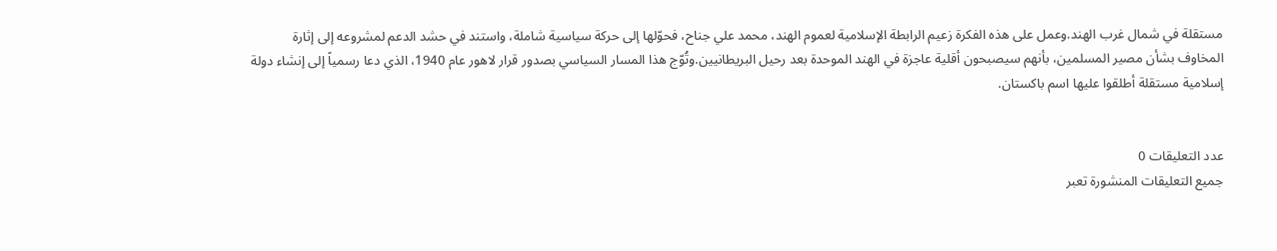مستقلة في شمال غرب الهند.وعمل على هذه الفكرة زعيم الرابطة الإسلامية لعموم الهند، محمد علي جناح، فحوّلها إلى حركة سياسية شاملة، واستند في حشد الدعم لمشروعه إلى إثارة المخاوف بشأن مصير المسلمين، بأنهم سيصبحون أقلية عاجزة في الهند الموحدة بعد رحيل البريطانيين.وتُوّج هذا المسار السياسي بصدور قرار لاهور عام 1940، الذي دعا رسمياً إلى إنشاء دولة إسلامية مستقلة أطلقوا عليها اسم باكستان.


عدد التعليقات 0
جميع التعليقات المنشورة تعبر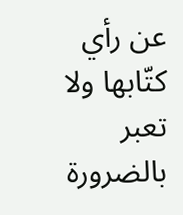عن رأي كتّابها ولا تعبر بالضرورة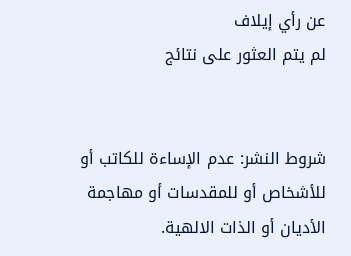عن رأي إيلاف
لم يتم العثور على نتائج


شروط النشر: عدم الإساءة للكاتب أو للأشخاص أو للمقدسات أو مهاجمة الأديان أو الذات الالهية.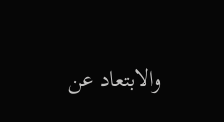والابتعاد عن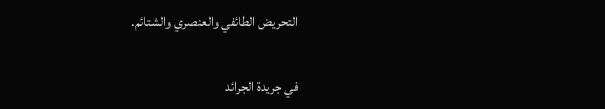التحريض الطائفي والعنصري والشتائم.

في جريدة الجرائد